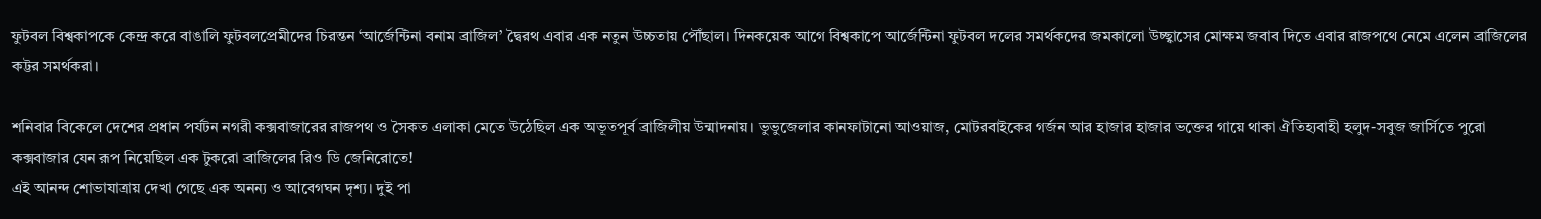ফুটবল বিশ্বকাপকে কেন্দ্র করে বাঙালি ফুটবলপ্রেমীদের চিরন্তন ‘আর্জেন্টিনা বনাম ব্রাজিল’ দ্বৈরথ এবার এক নতুন উচ্চতায় পৌঁছাল। দিনকয়েক আগে বিশ্বকাপে আর্জেন্টিনা ফুটবল দলের সমর্থকদের জমকালো উচ্ছ্বাসের মোক্ষম জবাব দিতে এবার রাজপথে নেমে এলেন ব্রাজিলের কট্টর সমর্থকরা।

শনিবার বিকেলে দেশের প্রধান পর্যটন নগরী কক্সবাজারের রাজপথ ও সৈকত এলাকা মেতে উঠেছিল এক অভূতপূর্ব ব্রাজিলীয় উন্মাদনায়। ভুভুজেলার কানফাটানো আওয়াজ, মোটরবাইকের গর্জন আর হাজার হাজার ভক্তের গায়ে থাকা ঐতিহ্যবাহী হলুদ-সবুজ জার্সিতে পুরো কক্সবাজার যেন রূপ নিয়েছিল এক টুকরো ব্রাজিলের রিও ডি জেনিরোতে!
এই আনন্দ শোভাযাত্রায় দেখা গেছে এক অনন্য ও আবেগঘন দৃশ্য। দুই পা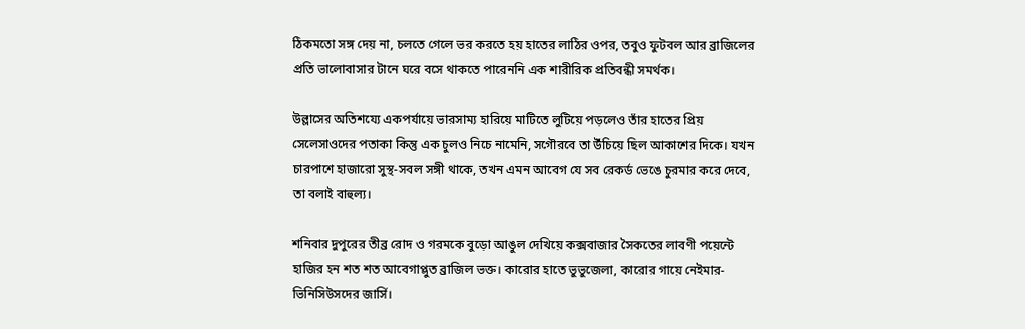ঠিকমতো সঙ্গ দেয় না, চলতে গেলে ভর করতে হয় হাতের লাঠির ওপর, তবুও ফুটবল আর ব্রাজিলের প্রতি ভালোবাসার টানে ঘরে বসে থাকতে পারেননি এক শারীরিক প্রতিবন্ধী সমর্থক।

উল্লাসের অতিশয্যে একপর্যায়ে ভারসাম্য হারিয়ে মাটিতে লুটিয়ে পড়লেও তাঁর হাতের প্রিয় সেলেসাওদের পতাকা কিন্তু এক চুলও নিচে নামেনি, সগৌরবে তা উঁচিয়ে ছিল আকাশের দিকে। যখন চারপাশে হাজারো সুস্থ-সবল সঙ্গী থাকে, তখন এমন আবেগ যে সব রেকর্ড ভেঙে চুরমার করে দেবে, তা বলাই বাহুল্য।

শনিবার দুপুরের তীব্র রোদ ও গরমকে বুড়ো আঙুল দেখিয়ে কক্সবাজার সৈকতের লাবণী পয়েন্টে হাজির হন শত শত আবেগাপ্লুত ব্রাজিল ভক্ত। কারোর হাতে ভুভুজেলা, কারোর গায়ে নেইমার-ভিনিসিউসদের জার্সি।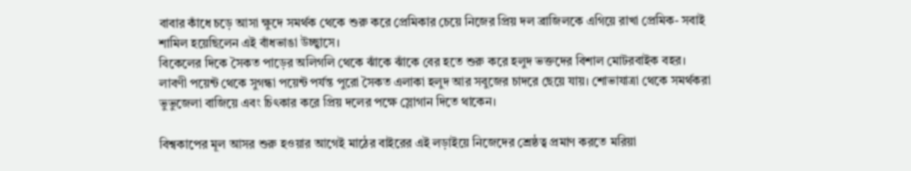বাবার কাঁধে চড়ে আসা ক্ষুদে সমর্থক থেকে শুরু করে প্রেমিকার চেয়ে নিজের প্রিয় দল ব্রাজিলকে এগিয়ে রাখা প্রেমিক- সবাই শামিল হয়েছিলেন এই বাঁধভাঙা উচ্ছ্বাসে।
বিকেলের দিকে সৈকত পাড়ের অলিগলি থেকে ঝাঁকে ঝাঁকে বের হতে শুরু করে হলুদ ভক্তদের বিশাল মোটরবাইক বহর। লাবণী পয়েন্ট থেকে সুগন্ধা পয়েন্ট পর্যন্ত পুরো সৈকত এলাকা হলুদ আর সবুজের চাদরে ছেয়ে যায়। শোভাযাত্রা থেকে সমর্থকরা ভুভুজেলা বাজিয়ে এবং চিৎকার করে প্রিয় দলের পক্ষে স্লোগান দিতে থাকেন।

বিশ্বকাপের মূল আসর শুরু হওয়ার আগেই মাঠের বাইরের এই লড়াইয়ে নিজেদের শ্রেষ্ঠত্ব প্রমাণ করতে মরিয়া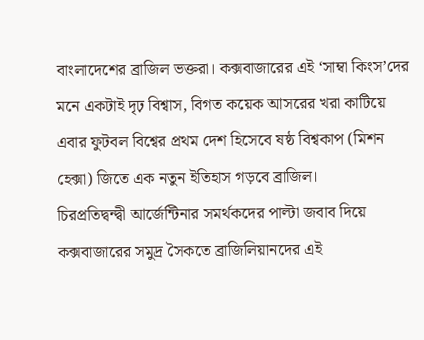বাংলাদেশের ব্রাজিল ভক্তরা। কক্সবাজারের এই ‘সাম্বা কিংস’দের মনে একটাই দৃঢ় বিশ্বাস, বিগত কয়েক আসরের খরা কাটিয়ে এবার ফুটবল বিশ্বের প্রথম দেশ হিসেবে ষষ্ঠ বিশ্বকাপ (মিশন হেক্সা) জিতে এক নতুন ইতিহাস গড়বে ব্রাজিল।
চিরপ্রতিদ্বন্দ্বী আর্জেন্টিনার সমর্থকদের পাল্টা জবাব দিয়ে কক্সবাজারের সমুদ্র সৈকতে ব্রাজিলিয়ানদের এই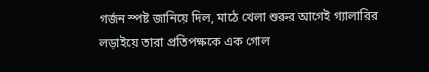গর্জন স্পষ্ট জানিয়ে দিল, মাঠে খেলা শুরুর আগেই গ্যালারির লড়াইয়ে তারা প্রতিপক্ষকে এক গোল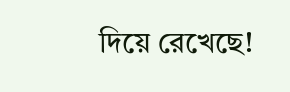দিয়ে রেখেছে!